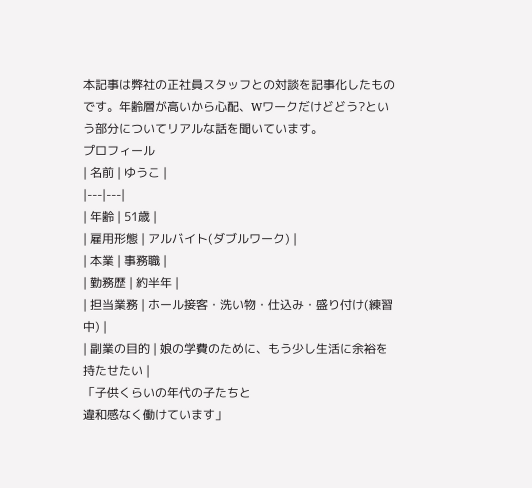本記事は弊社の正社員スタッフとの対談を記事化したものです。年齢層が高いから心配、Wワークだけどどう?という部分についてリアルな話を聞いています。
プロフィール
| 名前 | ゆうこ |
|---|---|
| 年齢 | 51歳 |
| 雇用形態 | アルバイト(ダブルワーク) |
| 本業 | 事務職 |
| 勤務歴 | 約半年 |
| 担当業務 | ホール接客・洗い物・仕込み・盛り付け(練習中) |
| 副業の目的 | 娘の学費のために、もう少し生活に余裕を持たせたい |
「子供くらいの年代の子たちと
違和感なく働けています」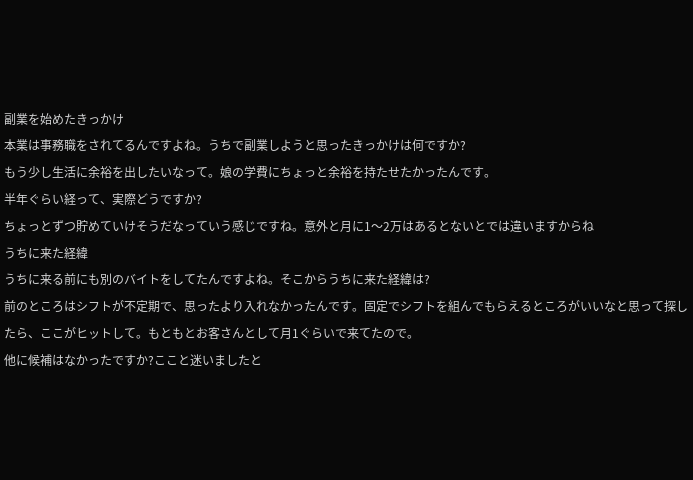副業を始めたきっかけ
本業は事務職をされてるんですよね。うちで副業しようと思ったきっかけは何ですか?
もう少し生活に余裕を出したいなって。娘の学費にちょっと余裕を持たせたかったんです。
半年ぐらい経って、実際どうですか?
ちょっとずつ貯めていけそうだなっていう感じですね。意外と月に1〜2万はあるとないとでは違いますからね
うちに来た経緯
うちに来る前にも別のバイトをしてたんですよね。そこからうちに来た経緯は?
前のところはシフトが不定期で、思ったより入れなかったんです。固定でシフトを組んでもらえるところがいいなと思って探したら、ここがヒットして。もともとお客さんとして月1ぐらいで来てたので。
他に候補はなかったですか?ここと迷いましたと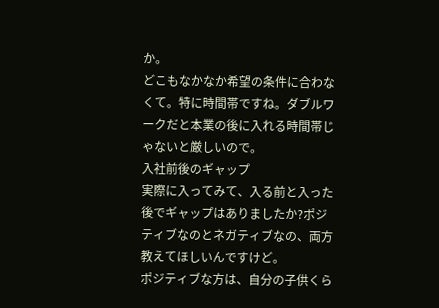か。
どこもなかなか希望の条件に合わなくて。特に時間帯ですね。ダブルワークだと本業の後に入れる時間帯じゃないと厳しいので。
入社前後のギャップ
実際に入ってみて、入る前と入った後でギャップはありましたか?ポジティブなのとネガティブなの、両方教えてほしいんですけど。
ポジティブな方は、自分の子供くら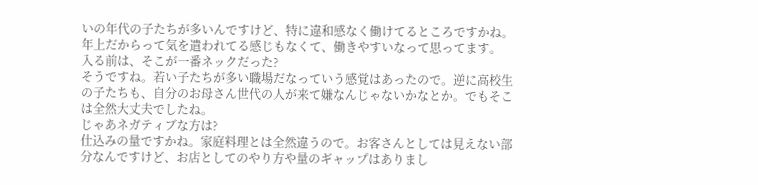いの年代の子たちが多いんですけど、特に違和感なく働けてるところですかね。年上だからって気を遣われてる感じもなくて、働きやすいなって思ってます。
入る前は、そこが一番ネックだった?
そうですね。若い子たちが多い職場だなっていう感覚はあったので。逆に高校生の子たちも、自分のお母さん世代の人が来て嫌なんじゃないかなとか。でもそこは全然大丈夫でしたね。
じゃあネガティブな方は?
仕込みの量ですかね。家庭料理とは全然違うので。お客さんとしては見えない部分なんですけど、お店としてのやり方や量のギャップはありまし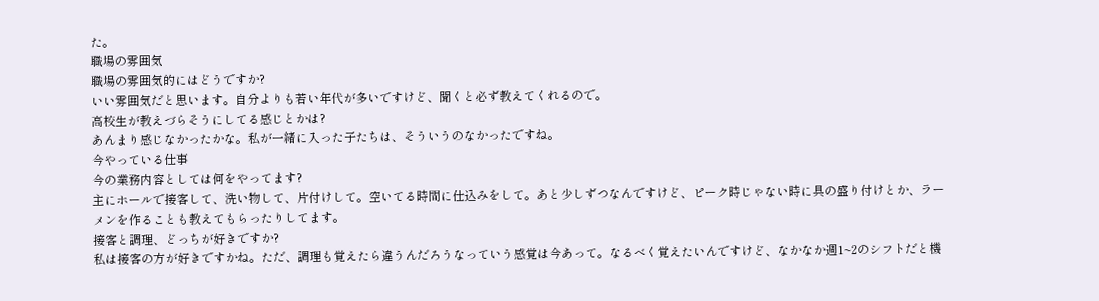た。
職場の雰囲気
職場の雰囲気的にはどうですか?
いい雰囲気だと思います。自分よりも若い年代が多いですけど、聞くと必ず教えてくれるので。
高校生が教えづらそうにしてる感じとかは?
あんまり感じなかったかな。私が一緒に入った子たちは、そういうのなかったですね。
今やっている仕事
今の業務内容としては何をやってます?
主にホールで接客して、洗い物して、片付けして。空いてる時間に仕込みをして。あと少しずつなんですけど、ピーク時じゃない時に具の盛り付けとか、ラーメンを作ることも教えてもらったりしてます。
接客と調理、どっちが好きですか?
私は接客の方が好きですかね。ただ、調理も覚えたら違うんだろうなっていう感覚は今あって。なるべく覚えたいんですけど、なかなか週1~2のシフトだと機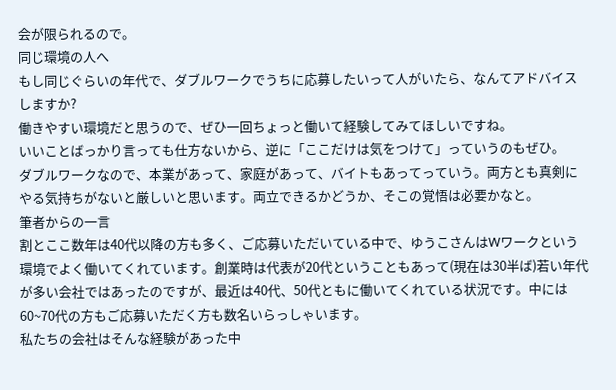会が限られるので。
同じ環境の人へ
もし同じぐらいの年代で、ダブルワークでうちに応募したいって人がいたら、なんてアドバイスしますか?
働きやすい環境だと思うので、ぜひ一回ちょっと働いて経験してみてほしいですね。
いいことばっかり言っても仕方ないから、逆に「ここだけは気をつけて」っていうのもぜひ。
ダブルワークなので、本業があって、家庭があって、バイトもあってっていう。両方とも真剣にやる気持ちがないと厳しいと思います。両立できるかどうか、そこの覚悟は必要かなと。
筆者からの一言
割とここ数年は40代以降の方も多く、ご応募いただいている中で、ゆうこさんはWワークという環境でよく働いてくれています。創業時は代表が20代ということもあって(現在は30半ば)若い年代が多い会社ではあったのですが、最近は40代、50代ともに働いてくれている状況です。中には60~70代の方もご応募いただく方も数名いらっしゃいます。
私たちの会社はそんな経験があった中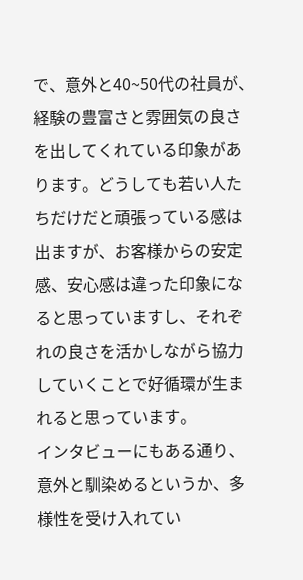で、意外と40~50代の社員が、経験の豊富さと雰囲気の良さを出してくれている印象があります。どうしても若い人たちだけだと頑張っている感は出ますが、お客様からの安定感、安心感は違った印象になると思っていますし、それぞれの良さを活かしながら協力していくことで好循環が生まれると思っています。
インタビューにもある通り、意外と馴染めるというか、多様性を受け入れてい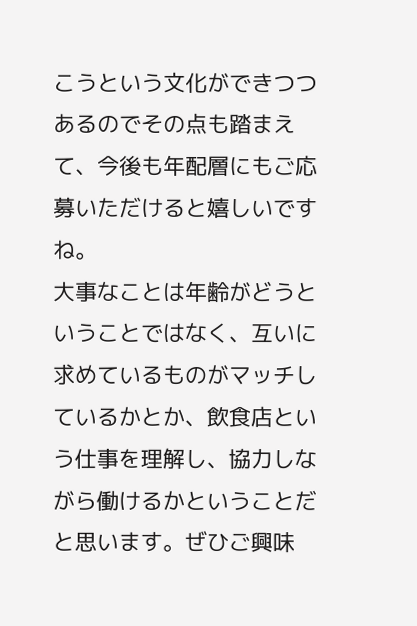こうという文化ができつつあるのでその点も踏まえて、今後も年配層にもご応募いただけると嬉しいですね。
大事なことは年齢がどうということではなく、互いに求めているものがマッチしているかとか、飲食店という仕事を理解し、協力しながら働けるかということだと思います。ぜひご興味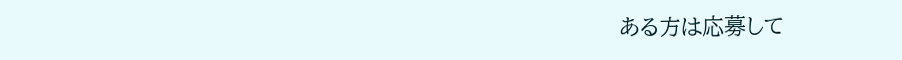ある方は応募して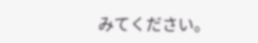みてください。